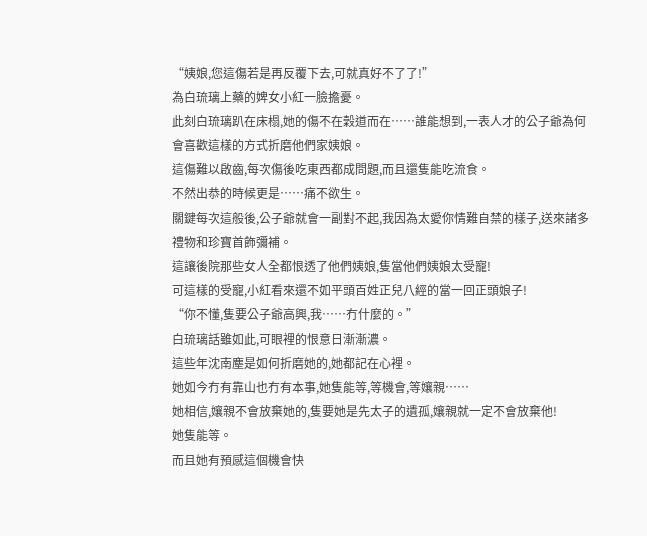“姨娘,您這傷若是再反覆下去,可就真好不了了!”
為白琉璃上藥的婢女小紅一臉擔憂。
此刻白琉璃趴在床榻,她的傷不在穀道而在……誰能想到,一表人才的公子爺為何會喜歡這樣的方式折磨他們家姨娘。
這傷難以啟齒,每次傷後吃東西都成問題,而且還隻能吃流食。
不然出恭的時候更是……痛不欲生。
關鍵每次這般後,公子爺就會一副對不起,我因為太愛你情難自禁的樣子,送來諸多禮物和珍寶首飾彌補。
這讓後院那些女人全都恨透了他們姨娘,隻當他們姨娘太受寵!
可這樣的受寵,小紅看來還不如平頭百姓正兒八經的當一回正頭娘子!
“你不懂,隻要公子爺高興,我……冇什麼的。”
白琉璃話雖如此,可眼裡的恨意日漸漸濃。
這些年沈南塵是如何折磨她的,她都記在心裡。
她如今冇有靠山也冇有本事,她隻能等,等機會,等孃親……
她相信,孃親不會放棄她的,隻要她是先太子的遺孤,孃親就一定不會放棄他!
她隻能等。
而且她有預感這個機會快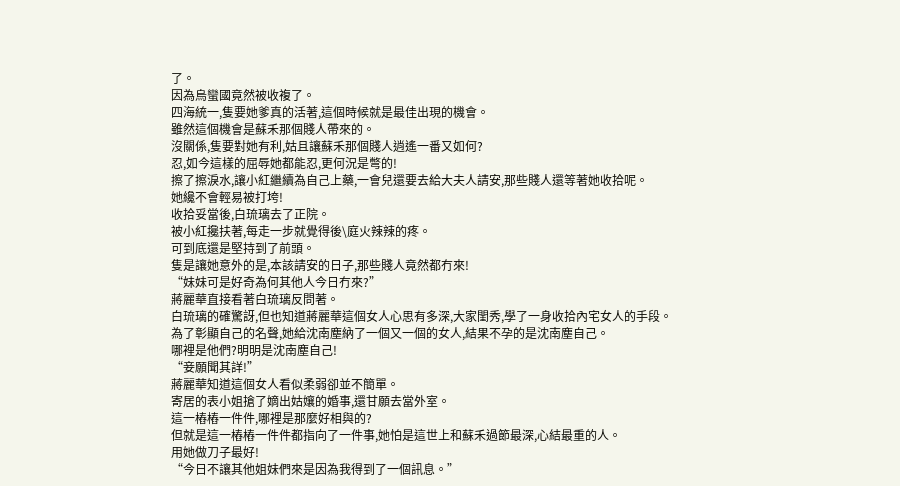了。
因為烏蠻國竟然被收複了。
四海統一,隻要她爹真的活著,這個時候就是最佳出現的機會。
雖然這個機會是蘇禾那個賤人帶來的。
沒關係,隻要對她有利,姑且讓蘇禾那個賤人逍遙一番又如何?
忍,如今這樣的屈辱她都能忍,更何況是彆的!
擦了擦淚水,讓小紅繼續為自己上藥,一會兒還要去給大夫人請安,那些賤人還等著她收拾呢。
她纔不會輕易被打垮!
收拾妥當後,白琉璃去了正院。
被小紅攙扶著,每走一步就覺得後\庭火辣辣的疼。
可到底還是堅持到了前頭。
隻是讓她意外的是,本該請安的日子,那些賤人竟然都冇來!
“妹妹可是好奇為何其他人今日冇來?”
蔣麗華直接看著白琉璃反問著。
白琉璃的確驚訝,但也知道蔣麗華這個女人心思有多深,大家閨秀,學了一身收拾內宅女人的手段。
為了彰顯自己的名聲,她給沈南塵納了一個又一個的女人,結果不孕的是沈南塵自己。
哪裡是他們?明明是沈南塵自己!
“妾願聞其詳!”
蔣麗華知道這個女人看似柔弱卻並不簡單。
寄居的表小姐搶了嫡出姑孃的婚事,還甘願去當外室。
這一樁樁一件件,哪裡是那麼好相與的?
但就是這一樁樁一件件都指向了一件事,她怕是這世上和蘇禾過節最深,心結最重的人。
用她做刀子最好!
“今日不讓其他姐妹們來是因為我得到了一個訊息。”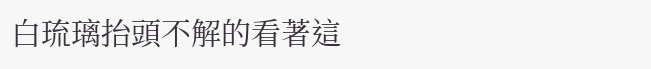白琉璃抬頭不解的看著這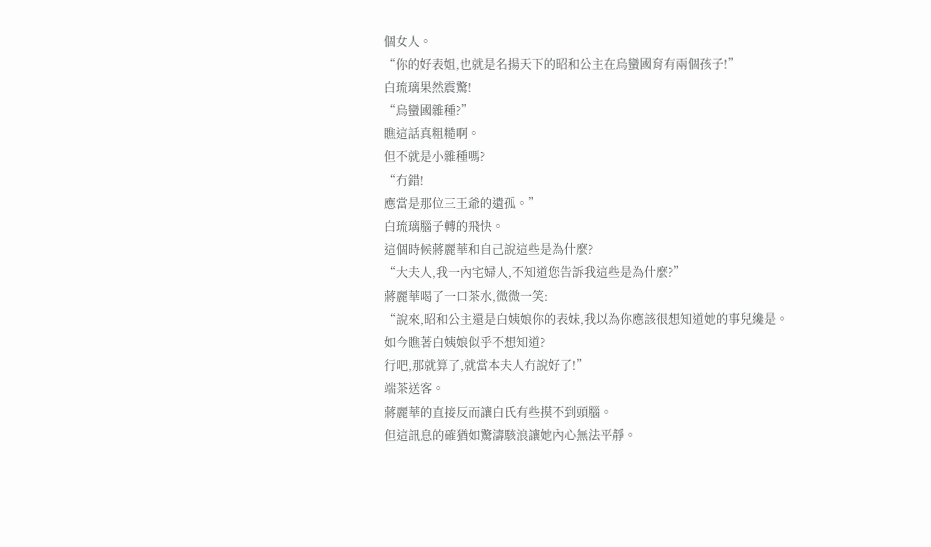個女人。
“你的好表姐,也就是名揚天下的昭和公主在烏蠻國育有兩個孩子!”
白琉璃果然震驚!
“烏蠻國雜種?”
瞧這話真粗糙啊。
但不就是小雜種嗎?
“冇錯!
應當是那位三王爺的遺孤。”
白琉璃腦子轉的飛快。
這個時候蔣麗華和自己說這些是為什麼?
“大夫人,我一內宅婦人,不知道您告訴我這些是為什麼?”
蔣麗華喝了一口茶水,微微一笑:
“說來,昭和公主還是白姨娘你的表妹,我以為你應該很想知道她的事兒纔是。
如今瞧著白姨娘似乎不想知道?
行吧,那就算了,就當本夫人冇說好了!”
端茶送客。
蔣麗華的直接反而讓白氏有些摸不到頭腦。
但這訊息的確猶如驚濤駭浪讓她內心無法平靜。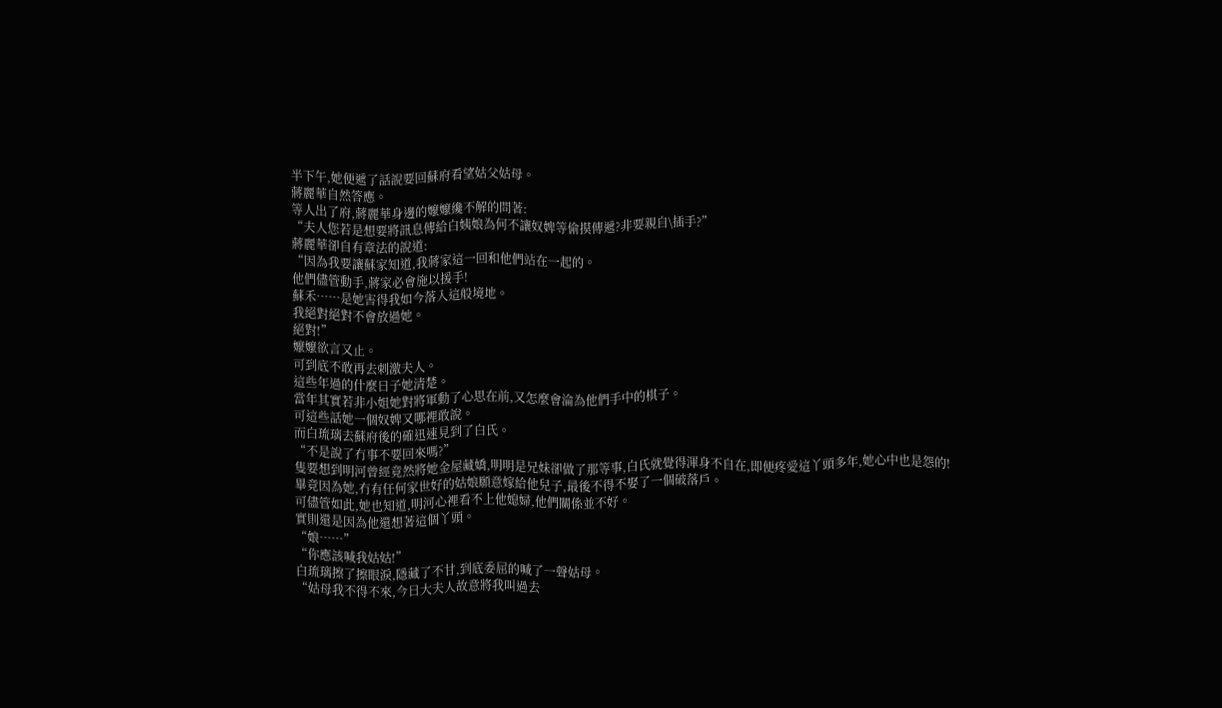半下午,她便遞了話說要回蘇府看望姑父姑母。
蔣麗華自然答應。
等人出了府,蔣麗華身邊的嬤嬤纔不解的問著:
“夫人您若是想要將訊息傳給白姨娘為何不讓奴婢等偷摸傳遞?非要親自\插手?”
蔣麗華卻自有章法的說道:
“因為我要讓蘇家知道,我蔣家這一回和他們站在一起的。
他們儘管動手,蔣家必會施以援手!
蘇禾……是她害得我如今落入這般境地。
我絕對絕對不會放過她。
絕對!”
嬤嬤欲言又止。
可到底不敢再去刺激夫人。
這些年過的什麼日子她清楚。
當年其實若非小姐她對將軍動了心思在前,又怎麼會淪為他們手中的棋子。
可這些話她一個奴婢又哪裡敢說。
而白琉璃去蘇府後的確迅速見到了白氏。
“不是說了冇事不要回來嗎?”
隻要想到明河曾經竟然將她金屋藏嬌,明明是兄妹卻做了那等事,白氏就覺得渾身不自在,即便疼愛這丫頭多年,她心中也是怨的!
畢竟因為她,冇有任何家世好的姑娘願意嫁給他兒子,最後不得不娶了一個破落戶。
可儘管如此,她也知道,明河心裡看不上他媳婦,他們關係並不好。
實則還是因為他還想著這個丫頭。
“娘……”
“你應該喊我姑姑!”
白琉璃擦了擦眼淚,隱藏了不甘,到底委屈的喊了一聲姑母。
“姑母我不得不來,今日大夫人故意將我叫過去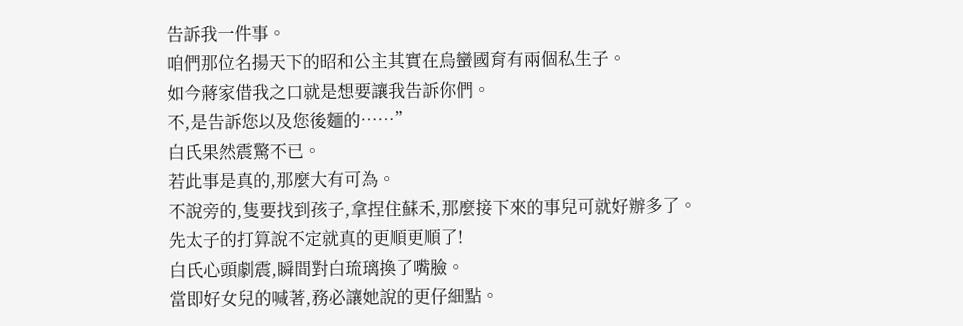告訴我一件事。
咱們那位名揚天下的昭和公主其實在烏蠻國育有兩個私生子。
如今蔣家借我之口就是想要讓我告訴你們。
不,是告訴您以及您後麵的……”
白氏果然震驚不已。
若此事是真的,那麼大有可為。
不說旁的,隻要找到孩子,拿捏住蘇禾,那麼接下來的事兒可就好辦多了。
先太子的打算說不定就真的更順更順了!
白氏心頭劇震,瞬間對白琉璃換了嘴臉。
當即好女兒的喊著,務必讓她說的更仔細點。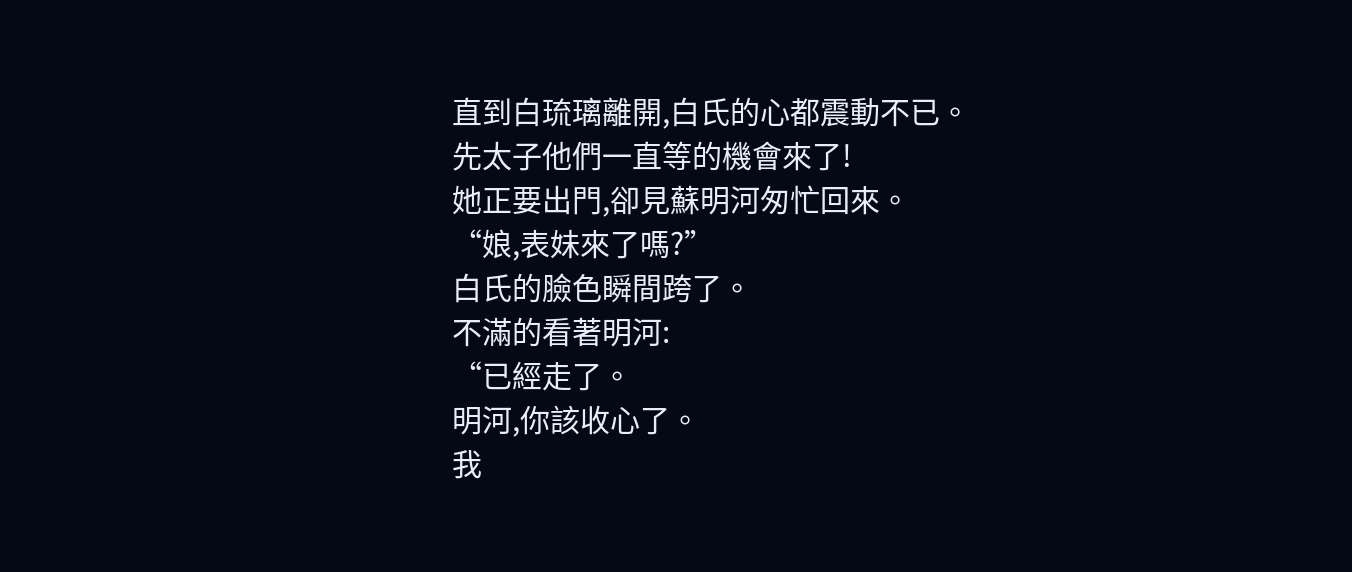直到白琉璃離開,白氏的心都震動不已。
先太子他們一直等的機會來了!
她正要出門,卻見蘇明河匆忙回來。
“娘,表妹來了嗎?”
白氏的臉色瞬間跨了。
不滿的看著明河:
“已經走了。
明河,你該收心了。
我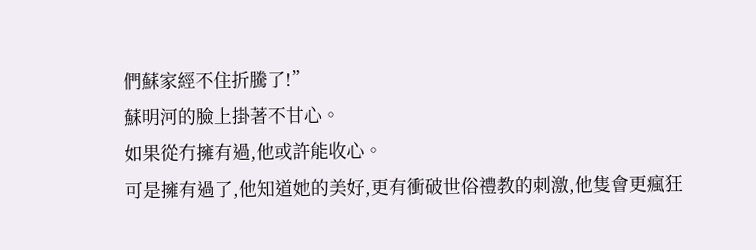們蘇家經不住折騰了!”
蘇明河的臉上掛著不甘心。
如果從冇擁有過,他或許能收心。
可是擁有過了,他知道她的美好,更有衝破世俗禮教的刺激,他隻會更瘋狂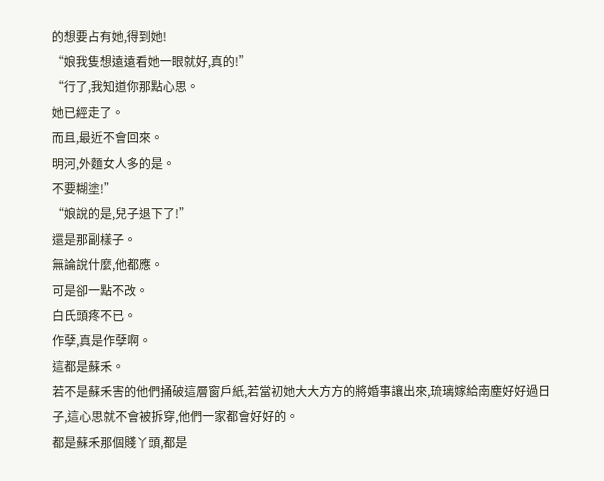的想要占有她,得到她!
“娘我隻想遠遠看她一眼就好,真的!”
“行了,我知道你那點心思。
她已經走了。
而且,最近不會回來。
明河,外麵女人多的是。
不要糊塗!”
“娘說的是,兒子退下了!”
還是那副樣子。
無論說什麼,他都應。
可是卻一點不改。
白氏頭疼不已。
作孽,真是作孽啊。
這都是蘇禾。
若不是蘇禾害的他們捅破這層窗戶紙,若當初她大大方方的將婚事讓出來,琉璃嫁給南塵好好過日子,這心思就不會被拆穿,他們一家都會好好的。
都是蘇禾那個賤丫頭,都是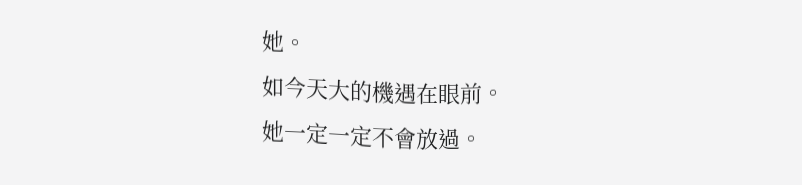她。
如今天大的機遇在眼前。
她一定一定不會放過。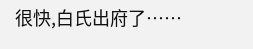很快,白氏出府了……